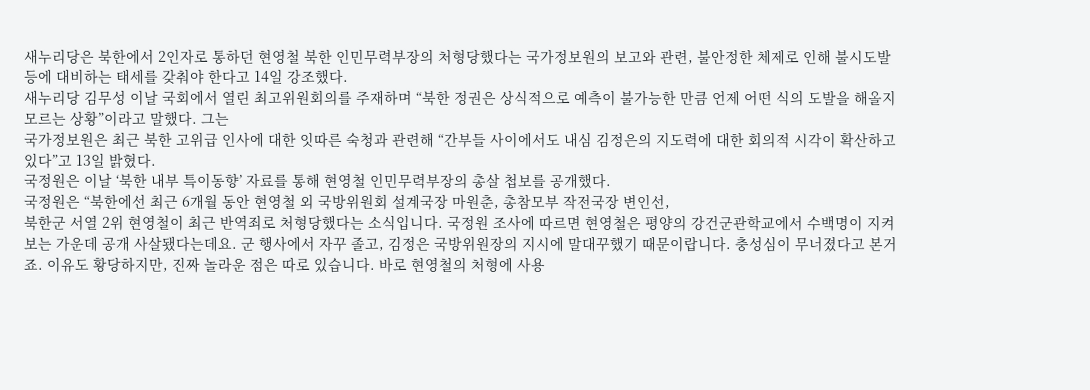새누리당은 북한에서 2인자로 통하던 현영철 북한 인민무력부장의 처형당했다는 국가정보원의 보고와 관련, 불안정한 체제로 인해 불시도발 등에 대비하는 태세를 갖춰야 한다고 14일 강조했다.
새누리당 김무성 이날 국회에서 열린 최고위원회의를 주재하며 “북한 정권은 상식적으로 예측이 불가능한 만큼 언제 어떤 식의 도발을 해올지 모르는 상황”이라고 말했다. 그는
국가정보원은 최근 북한 고위급 인사에 대한 잇따른 숙청과 관련해 “간부들 사이에서도 내심 김정은의 지도력에 대한 회의적 시각이 확산하고 있다”고 13일 밝혔다.
국정원은 이날 ‘북한 내부 특이동향’ 자료를 통해 현영철 인민무력부장의 총살 첩보를 공개했다.
국정원은 “북한에선 최근 6개월 동안 현영철 외 국방위원회 설계국장 마원춘, 총참모부 작전국장 변인선,
북한군 서열 2위 현영철이 최근 반역죄로 처형당했다는 소식입니다. 국정원 조사에 따르면 현영철은 평양의 강건군관학교에서 수백명이 지켜보는 가운데 공개 사살됐다는데요. 군 행사에서 자꾸 졸고, 김정은 국방위원장의 지시에 말대꾸했기 때문이랍니다. 충성심이 무너졌다고 본거죠. 이유도 황당하지만, 진짜 놀라운 점은 따로 있습니다. 바로 현영철의 처형에 사용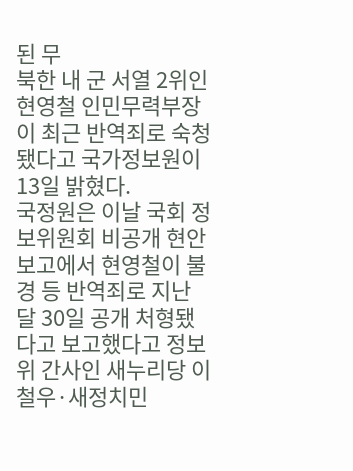된 무
북한 내 군 서열 2위인 현영철 인민무력부장이 최근 반역죄로 숙청됐다고 국가정보원이 13일 밝혔다.
국정원은 이날 국회 정보위원회 비공개 현안보고에서 현영철이 불경 등 반역죄로 지난 달 30일 공개 처형됐다고 보고했다고 정보위 간사인 새누리당 이철우·새정치민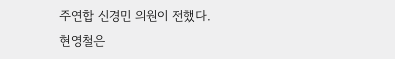주연합 신경민 의원이 전했다.
현영철은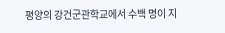평양의 강건군관학교에서 수백 명이 지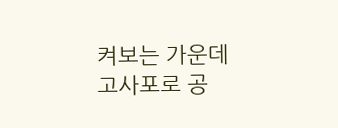켜보는 가운데 고사포로 공